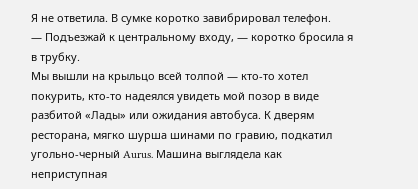Я не ответила. В сумке коротко завибрировал телефон.
— Подъезжай к центральному входу, — коротко бросила я в трубку.
Мы вышли на крыльцо всей толпой — кто-то хотел покурить, кто-то надеялся увидеть мой позор в виде разбитой «Лады» или ожидания автобуса. К дверям ресторана, мягко шурша шинами по гравию, подкатил угольно-черный Aurus. Машина выглядела как неприступная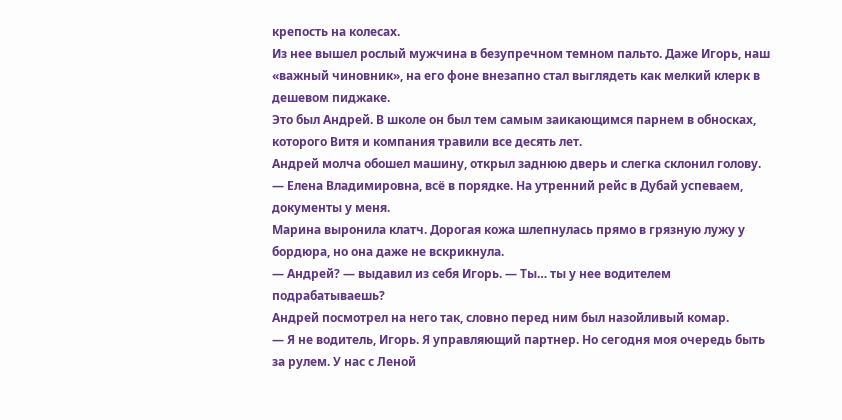крепость на колесах.
Из нее вышел рослый мужчина в безупречном темном пальто. Даже Игорь, наш «важный чиновник», на его фоне внезапно стал выглядеть как мелкий клерк в дешевом пиджаке.
Это был Андрей. В школе он был тем самым заикающимся парнем в обносках, которого Витя и компания травили все десять лет.
Андрей молча обошел машину, открыл заднюю дверь и слегка склонил голову.
— Елена Владимировна, всё в порядке. На утренний рейс в Дубай успеваем, документы у меня.
Марина выронила клатч. Дорогая кожа шлепнулась прямо в грязную лужу у бордюра, но она даже не вскрикнула.
— Андрей? — выдавил из себя Игорь. — Ты… ты у нее водителем подрабатываешь?
Андрей посмотрел на него так, словно перед ним был назойливый комар.
— Я не водитель, Игорь. Я управляющий партнер. Но сегодня моя очередь быть за рулем. У нас с Леной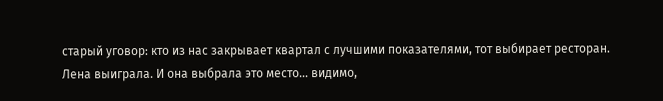старый уговор: кто из нас закрывает квартал с лучшими показателями, тот выбирает ресторан. Лена выиграла. И она выбрала это место… видимо,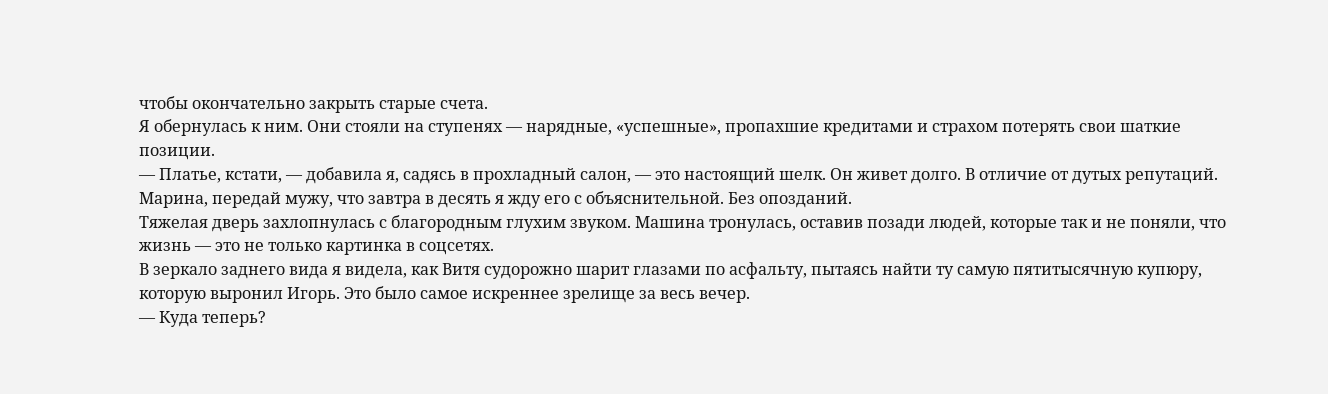чтобы окончательно закрыть старые счета.
Я обернулась к ним. Они стояли на ступенях — нарядные, «успешные», пропахшие кредитами и страхом потерять свои шаткие позиции.
— Платье, кстати, — добавила я, садясь в прохладный салон, — это настоящий шелк. Он живет долго. В отличие от дутых репутаций. Марина, передай мужу, что завтра в десять я жду его с объяснительной. Без опозданий.
Тяжелая дверь захлопнулась с благородным глухим звуком. Машина тронулась, оставив позади людей, которые так и не поняли, что жизнь — это не только картинка в соцсетях.
В зеркало заднего вида я видела, как Витя судорожно шарит глазами по асфальту, пытаясь найти ту самую пятитысячную купюру, которую выронил Игорь. Это было самое искреннее зрелище за весь вечер.
— Куда теперь?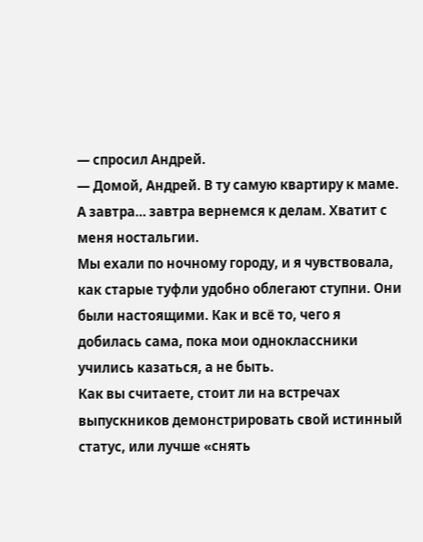— спросил Андрей.
— Домой, Андрей. В ту самую квартиру к маме. А завтра… завтра вернемся к делам. Хватит с меня ностальгии.
Мы ехали по ночному городу, и я чувствовала, как старые туфли удобно облегают ступни. Они были настоящими. Как и всё то, чего я добилась сама, пока мои одноклассники учились казаться, а не быть.
Как вы считаете, стоит ли на встречах выпускников демонстрировать свой истинный статус, или лучше «снять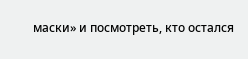маски» и посмотреть, кто остался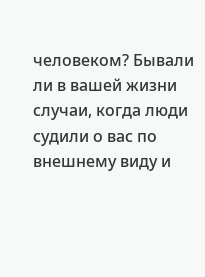человеком? Бывали ли в вашей жизни случаи, когда люди судили о вас по внешнему виду и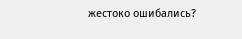жестоко ошибались?